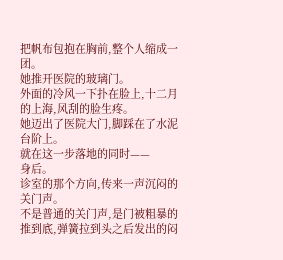把帆布包抱在胸前,整个人缩成一团。
她推开医院的玻璃门。
外面的冷风一下扑在脸上,十二月的上海,风刮的脸生疼。
她迈出了医院大门,脚踩在了水泥台阶上。
就在这一步落地的同时——
身后。
诊室的那个方向,传来一声沉闷的关门声。
不是普通的关门声,是门被粗暴的推到底,弹簧拉到头之后发出的闷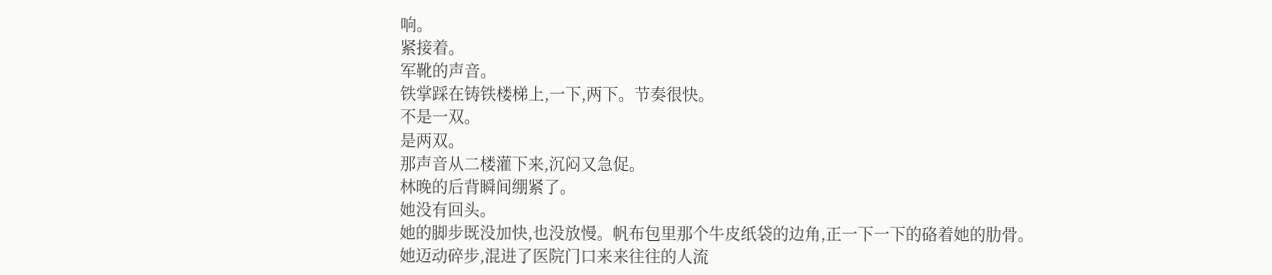响。
紧接着。
军靴的声音。
铁掌踩在铸铁楼梯上,一下,两下。节奏很快。
不是一双。
是两双。
那声音从二楼灌下来,沉闷又急促。
林晚的后背瞬间绷紧了。
她没有回头。
她的脚步既没加快,也没放慢。帆布包里那个牛皮纸袋的边角,正一下一下的硌着她的肋骨。
她迈动碎步,混进了医院门口来来往往的人流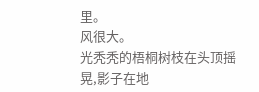里。
风很大。
光秃秃的梧桐树枝在头顶摇晃,影子在地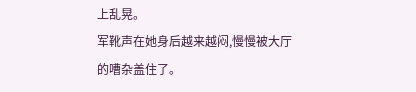上乱晃。
军靴声在她身后越来越闷,慢慢被大厅的嘈杂盖住了。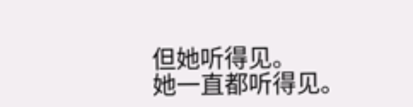但她听得见。
她一直都听得见。